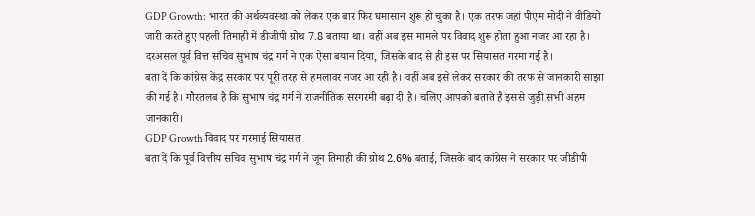GDP Growth: भारत की अर्थव्यवस्था को लेकर एक बार फिर घमासान शुरू हो चुका है। एक तरफ जहां पीएम मोदी ने वीडियो जारी करते हुए पहली तिमाही में डीजीपी ग्रोथ 7.8 बताया था। वहीं अब इस मामले पर विवाद शुरू होता हुआ नजर आ रहा है। दरअसल पूर्व वित्त सचिव सुभाष चंद्र गर्ग ने एक ऐसा बयान दिया, जिसके बाद से ही इस पर सियासत गरमा गई है।
बता दें कि कांग्रेस केंद्र सरकार पर पूरी तरह से हमलावर नजर आ रही है। वहीं अब इसे लेकर सरकार की तरफ से जानकारी साझा की गई है। गौरतलब है कि सुभाष चंद्र गर्ग ने राजनीतिक सरगरमी बढ़ा दी है। चलिए आपको बताते है इससे जुड़ी सभी अहम जानकारी।
GDP Growth विवाद पर गरमाई सियासत
बता दें कि पूर्व वित्तीय सचिव सुभाष चंद्र गर्ग ने जून तिमाही की ग्रोथ 2.6% बताई, जिसके बाद कांग्रेस ने सरकार पर जीडीपी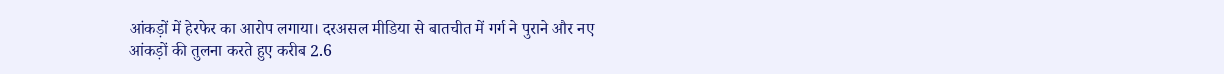आंकड़ों में हेरफेर का आरोप लगाया। दरअसल मीडिया से बातचीत में गर्ग ने पुराने और नए आंकड़ों की तुलना करते हुए करीब 2.6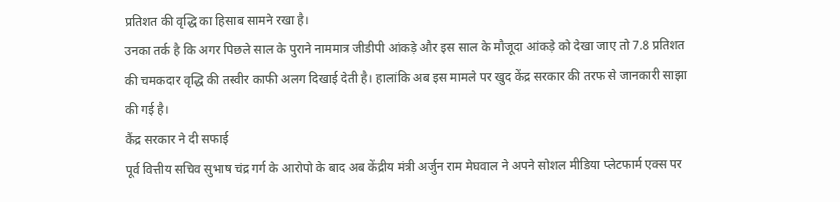प्रतिशत की वृद्धि का हिसाब सामने रखा है।
उनका तर्क है कि अगर पिछले साल के पुराने नाममात्र जीडीपी आंकड़े और इस साल के मौजूदा आंकड़े को देखा जाए तो 7.8 प्रतिशत की चमकदार वृद्धि की तस्वीर काफी अलग दिखाई देती है। हालांकि अब इस मामले पर खुद केंद्र सरकार की तरफ से जानकारी साझा की गई है।
कैंद्र सरकार ने दी सफाई
पूर्व वित्तीय सचिव सुभाष चंद्र गर्ग के आरोपो के बाद अब केंद्रीय मंत्री अर्जुन राम मेघवाल ने अपने सोशल मीडिया प्लेटफार्म एक्स पर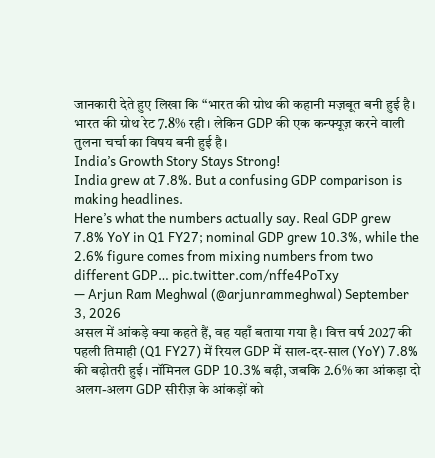जानकारी देते हुए लिखा कि “भारत की ग्रोथ की कहानी मज़बूत बनी हुई है। भारत की ग्रोथ रेट 7.8% रही। लेकिन GDP की एक कन्फ्यूज़ करने वाली तुलना चर्चा का विषय बनी हुई है।
India’s Growth Story Stays Strong!
India grew at 7.8%. But a confusing GDP comparison is making headlines.
Here’s what the numbers actually say. Real GDP grew 7.8% YoY in Q1 FY27; nominal GDP grew 10.3%, while the 2.6% figure comes from mixing numbers from two different GDP… pic.twitter.com/nffe4PoTxy
— Arjun Ram Meghwal (@arjunrammeghwal) September 3, 2026
असल में आंकड़े क्या कहते हैं, वह यहाँ बताया गया है। वित्त वर्ष 2027 की पहली तिमाही (Q1 FY27) में रियल GDP में साल-दर-साल (YoY) 7.8% की बढ़ोतरी हुई। नॉमिनल GDP 10.3% बढ़ी, जबकि 2.6% का आंकड़ा दो अलग-अलग GDP सीरीज़ के आंकड़ों को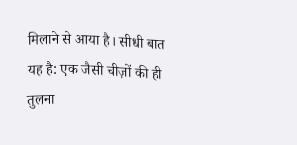मिलाने से आया है। सीधी बात यह है: एक जैसी चीज़ों की ही तुलना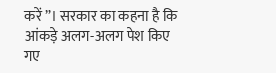करें”। सरकार का कहना है कि आंकड़े अलग-अलग पेश किए गए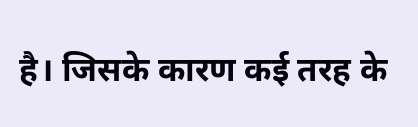है। जिसके कारण कई तरह के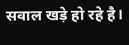सवाल खड़े हो रहे है।